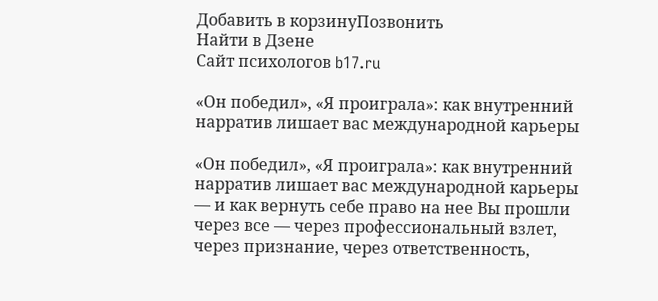Добавить в корзинуПозвонить
Найти в Дзене
Сайт психологов b17.ru

«Он победил», «Я проиграла»: как внутренний нарратив лишает вас международной карьеры

«Он победил», «Я проиграла»: как внутренний нарратив лишает вас международной карьеры — и как вернуть себе право на нее Вы прошли через все — через профессиональный взлет, через признание, через ответственность,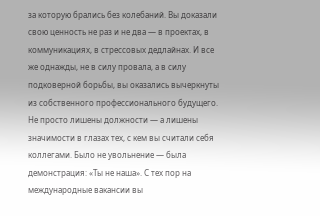за которую брались без колебаний. Вы доказали свою ценность не раз и не два — в проектах, в коммуникациях, в стрессовых дедлайнах. И все же однажды, не в силу провала, а в силу подковерной борьбы, вы оказались вычеркнуты из собственного профессионального будущего. Не просто лишены должности — а лишены значимости в глазах тех, с кем вы считали себя коллегами. Было не увольнение — была демонстрация: «Ты не наша». С тех пор на международные вакансии вы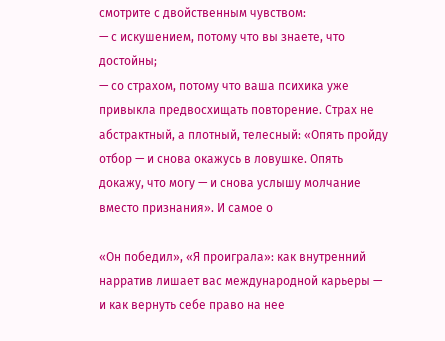смотрите с двойственным чувством:
— с искушением, потому что вы знаете, что достойны;
— со страхом, потому что ваша психика уже привыкла предвосхищать повторение. Страх не абстрактный, а плотный, телесный: «Опять пройду отбор — и снова окажусь в ловушке. Опять докажу, что могу — и снова услышу молчание вместо признания». И самое о

«Он победил», «Я проиграла»: как внутренний нарратив лишает вас международной карьеры — и как вернуть себе право на нее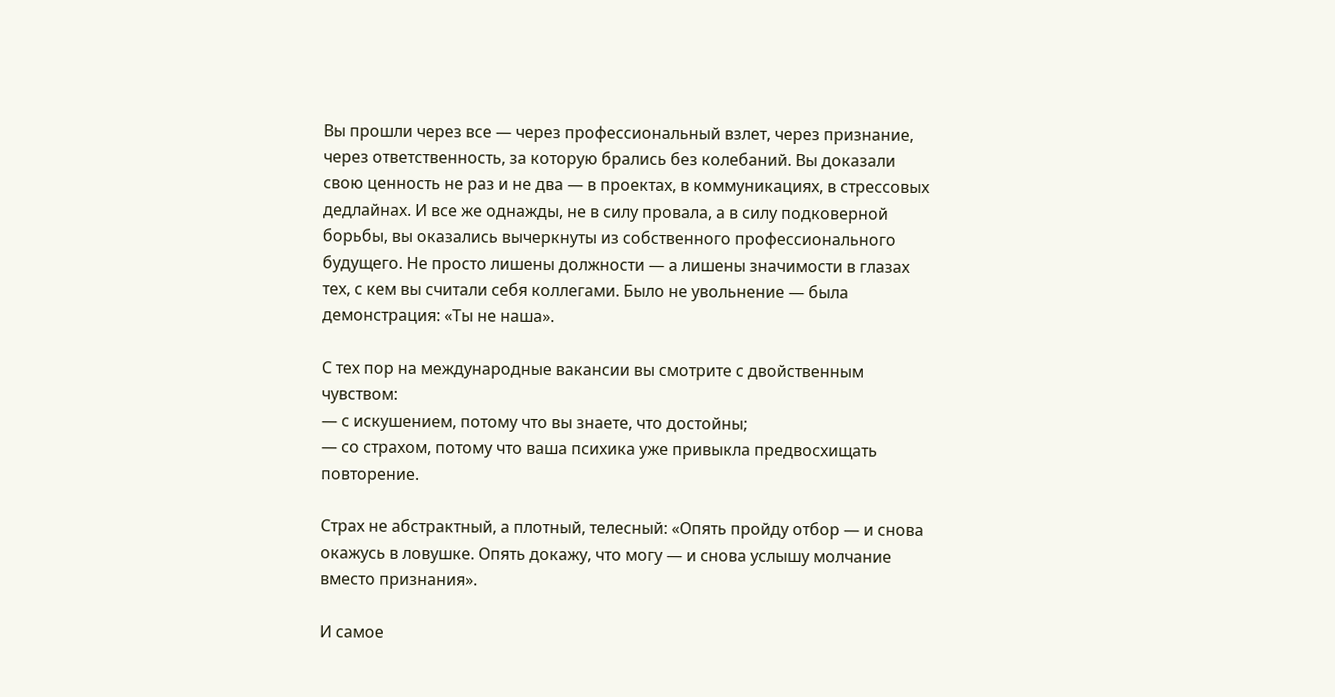Вы прошли через все — через профессиональный взлет, через признание, через ответственность, за которую брались без колебаний. Вы доказали свою ценность не раз и не два — в проектах, в коммуникациях, в стрессовых дедлайнах. И все же однажды, не в силу провала, а в силу подковерной борьбы, вы оказались вычеркнуты из собственного профессионального будущего. Не просто лишены должности — а лишены значимости в глазах тех, с кем вы считали себя коллегами. Было не увольнение — была демонстрация: «Ты не наша».

С тех пор на международные вакансии вы смотрите с двойственным чувством:
— с искушением, потому что вы знаете, что достойны;
— со страхом, потому что ваша психика уже привыкла предвосхищать повторение.

Страх не абстрактный, а плотный, телесный: «Опять пройду отбор — и снова окажусь в ловушке. Опять докажу, что могу — и снова услышу молчание вместо признания».

И самое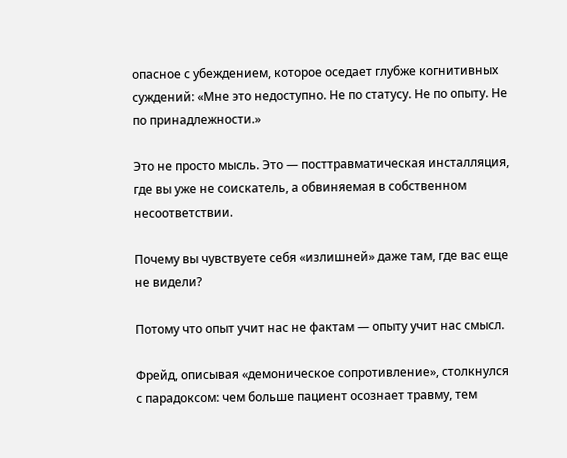опасное с убеждением, которое оседает глубже когнитивных суждений: «Мне это недоступно. Не по статусу. Не по опыту. Не по принадлежности.»

Это не просто мысль. Это — посттравматическая инсталляция, где вы уже не соискатель, а обвиняемая в собственном несоответствии.

Почему вы чувствуете себя «излишней» даже там, где вас еще не видели?

Потому что опыт учит нас не фактам — опыту учит нас смысл.

Фрейд, описывая «демоническое сопротивление», столкнулся с парадоксом: чем больше пациент осознает травму, тем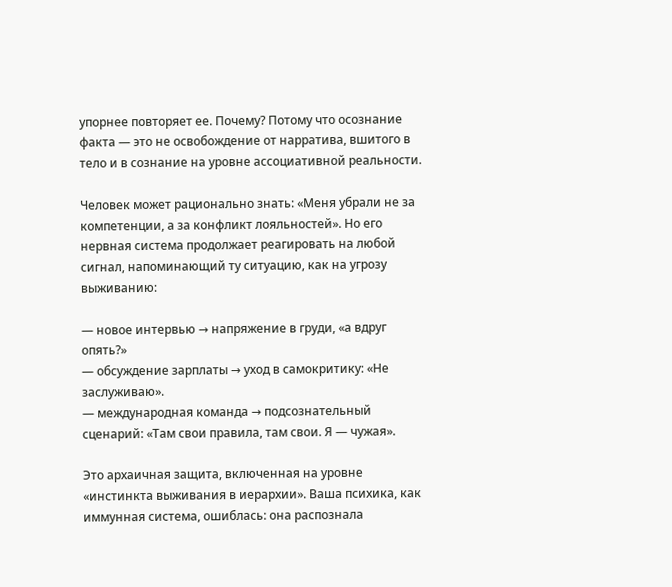упорнее повторяет ее. Почему? Потому что осознание факта — это не освобождение от нарратива, вшитого в тело и в сознание на уровне ассоциативной реальности.

Человек может рационально знать: «Меня убрали не за компетенции, а за конфликт лояльностей». Но его нервная система продолжает реагировать на любой сигнал, напоминающий ту ситуацию, как на угрозу выживанию:

— новое интервью → напряжение в груди, «а вдруг опять?»
— обсуждение зарплаты → уход в самокритику: «Не заслуживаю».
— международная команда → подсознательный сценарий: «Там свои правила, там свои. Я — чужая».

Это архаичная защита, включенная на уровне «инстинкта выживания в иерархии». Ваша психика, как иммунная система, ошиблась: она распознала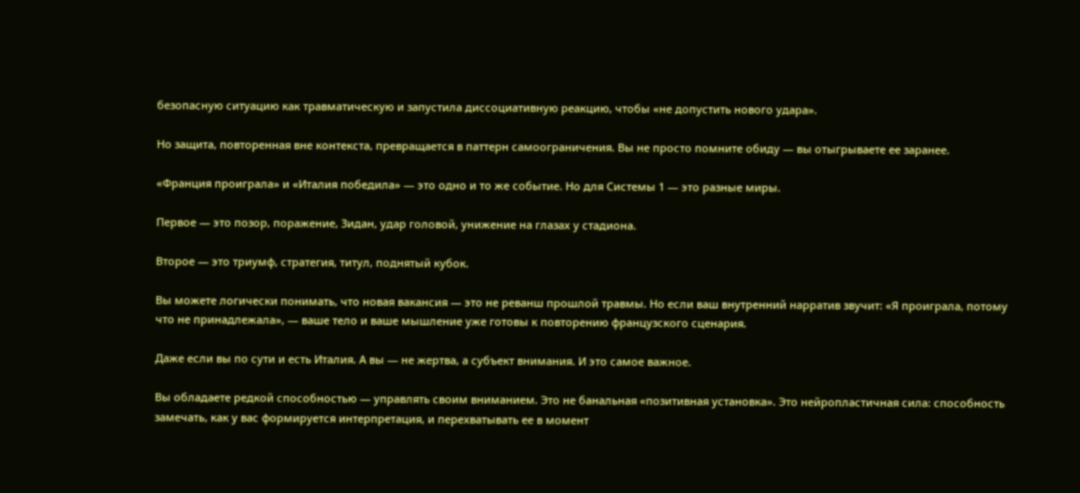безопасную ситуацию как травматическую и запустила диссоциативную реакцию, чтобы «не допустить нового удара».

Но защита, повторенная вне контекста, превращается в паттерн самоограничения. Вы не просто помните обиду — вы отыгрываете ее заранее.

«Франция проиграла» и «Италия победила» — это одно и то же событие. Но для Системы 1 — это разные миры.

Первое — это позор, поражение, Зидан, удар головой, унижение на глазах у стадиона.

Второе — это триумф, стратегия, титул, поднятый кубок.

Вы можете логически понимать, что новая вакансия — это не реванш прошлой травмы. Но если ваш внутренний нарратив звучит: «Я проиграла, потому что не принадлежала», — ваше тело и ваше мышление уже готовы к повторению французского сценария.

Даже если вы по сути и есть Италия. А вы — не жертва, а субъект внимания. И это самое важное.

Вы обладаете редкой способностью — управлять своим вниманием. Это не банальная «позитивная установка». Это нейропластичная сила: способность замечать, как у вас формируется интерпретация, и перехватывать ее в момент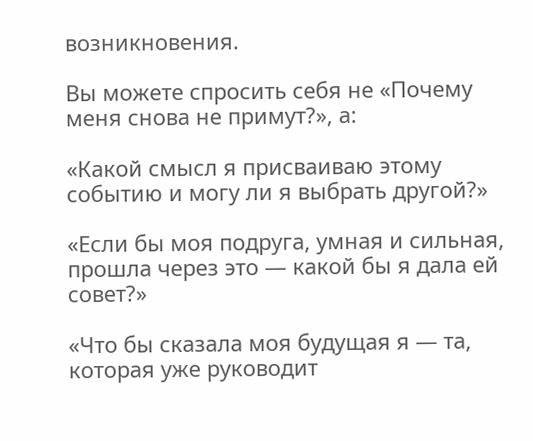возникновения.

Вы можете спросить себя не «Почему меня снова не примут?», а:

«Какой смысл я присваиваю этому событию и могу ли я выбрать другой?»

«Если бы моя подруга, умная и сильная, прошла через это — какой бы я дала ей совет?»

«Что бы сказала моя будущая я — та, которая уже руководит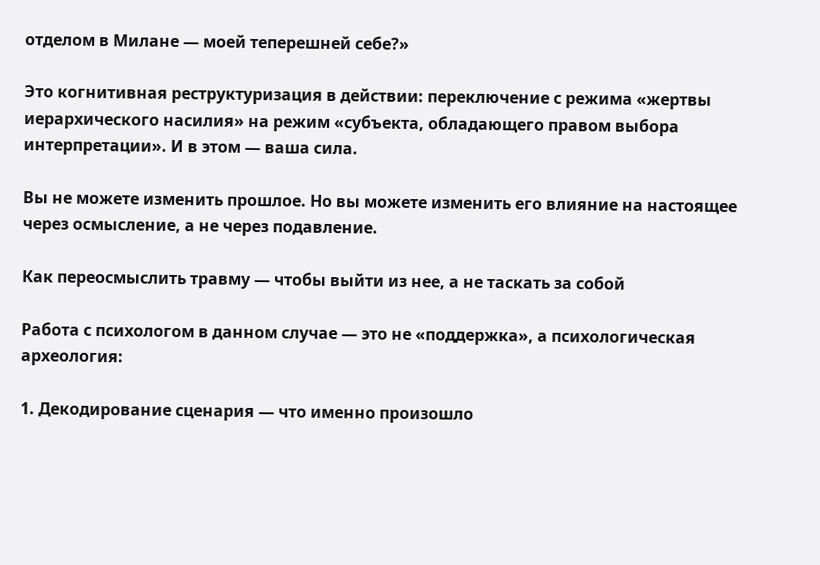отделом в Милане — моей теперешней себе?»

Это когнитивная реструктуризация в действии: переключение с режима «жертвы иерархического насилия» на режим «субъекта, обладающего правом выбора интерпретации». И в этом — ваша сила.

Вы не можете изменить прошлое. Но вы можете изменить его влияние на настоящее через осмысление, а не через подавление.

Как переосмыслить травму — чтобы выйти из нее, а не таскать за собой

Работа с психологом в данном случае — это не «поддержка», а психологическая археология:

1. Декодирование сценария — что именно произошло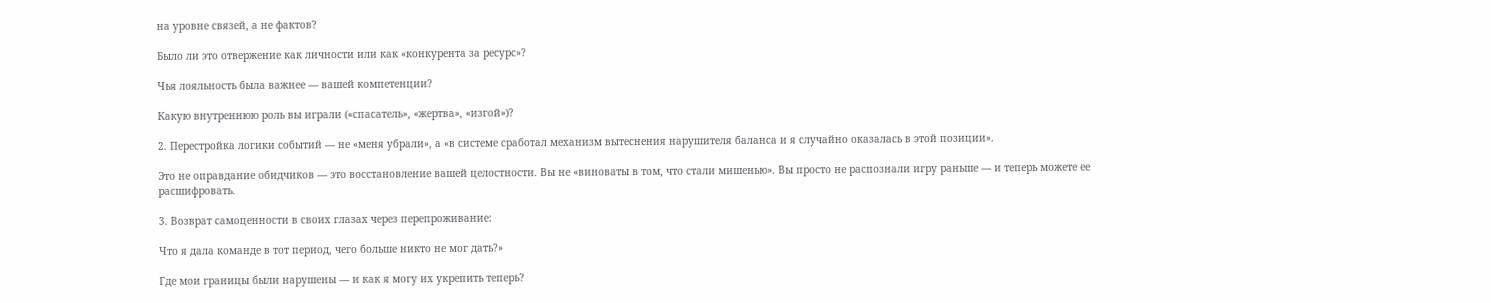на уровне связей, а не фактов?

Было ли это отвержение как личности или как «конкурента за ресурс»?

Чья лояльность была важнее — вашей компетенции?

Какую внутреннюю роль вы играли («спасатель», «жертва», «изгой»)?

2. Перестройка логики событий — не «меня убрали», а «в системе сработал механизм вытеснения нарушителя баланса и я случайно оказалась в этой позиции».

Это не оправдание обидчиков — это восстановление вашей целостности. Вы не «виноваты в том, что стали мишенью». Вы просто не распознали игру раньше — и теперь можете ее расшифровать.

3. Возврат самоценности в своих глазах через перепроживание:

Что я дала команде в тот период, чего больше никто не мог дать?»

Где мои границы были нарушены — и как я могу их укрепить теперь?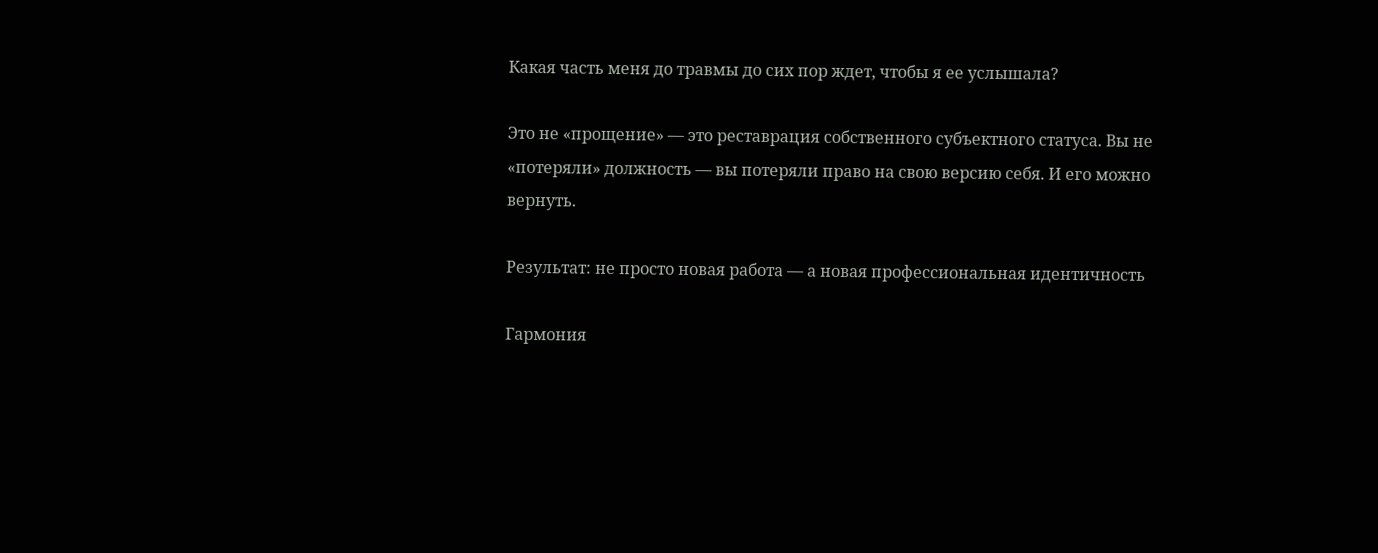Какая часть меня до травмы до сих пор ждет, чтобы я ее услышала?

Это не «прощение» — это реставрация собственного субъектного статуса. Вы не «потеряли» должность — вы потеряли право на свою версию себя. И его можно вернуть.

Результат: не просто новая работа — а новая профессиональная идентичность

Гармония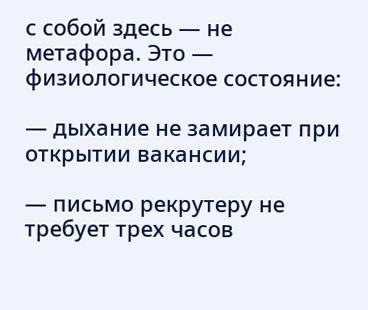с собой здесь — не метафора. Это — физиологическое состояние:

— дыхание не замирает при открытии вакансии;

— письмо рекрутеру не требует трех часов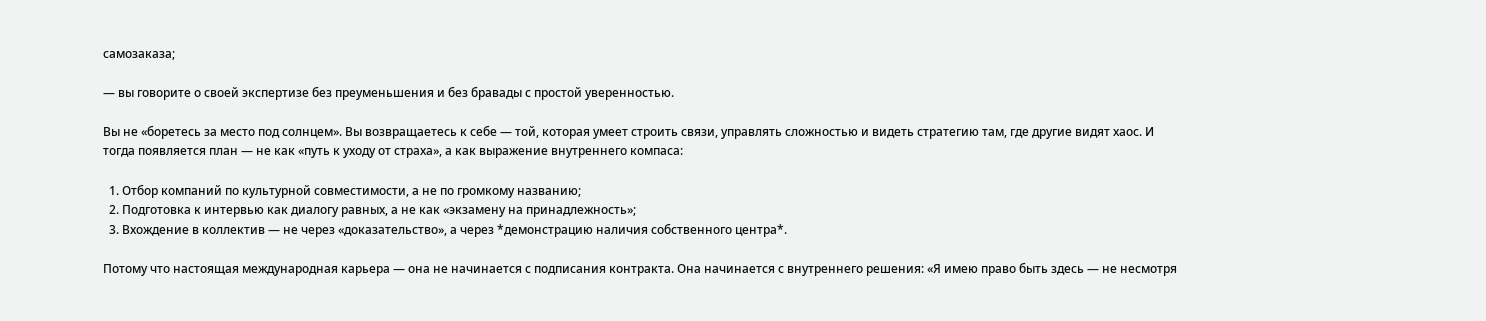самозаказа;

— вы говорите о своей экспертизе без преуменьшения и без бравады с простой уверенностью.

Вы не «боретесь за место под солнцем». Вы возвращаетесь к себе — той, которая умеет строить связи, управлять сложностью и видеть стратегию там, где другие видят хаос. И тогда появляется план — не как «путь к уходу от страха», а как выражение внутреннего компаса:

  1. Отбор компаний по культурной совместимости, а не по громкому названию;
  2. Подготовка к интервью как диалогу равных, а не как «экзамену на принадлежность»;
  3. Вхождение в коллектив — не через «доказательство», а через *демонстрацию наличия собственного центра*.

Потому что настоящая международная карьера — она не начинается с подписания контракта. Она начинается с внутреннего решения: «Я имею право быть здесь — не несмотря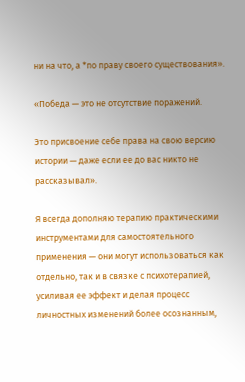ни на что, а *по праву своего существования».

«Победа — это не отсутствие поражений.

Это присвоение себе права на свою версию истории — даже если ее до вас никто не рассказывал».

Я всегда дополняю терапию практическими инструментами для самостоятельного применения — они могут использоваться как отдельно, так и в связке с психотерапией, усиливая ее эффект и делая процесс личностных изменений более осознанным,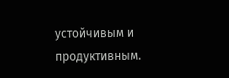устойчивым и продуктивным.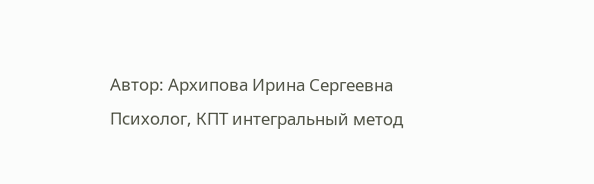Автор: Архипова Ирина Сергеевна
Психолог, КПТ интегральный метод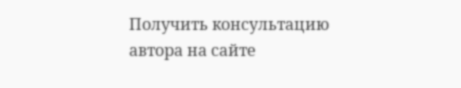Получить консультацию автора на сайте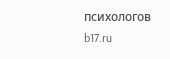психологов b17.ru